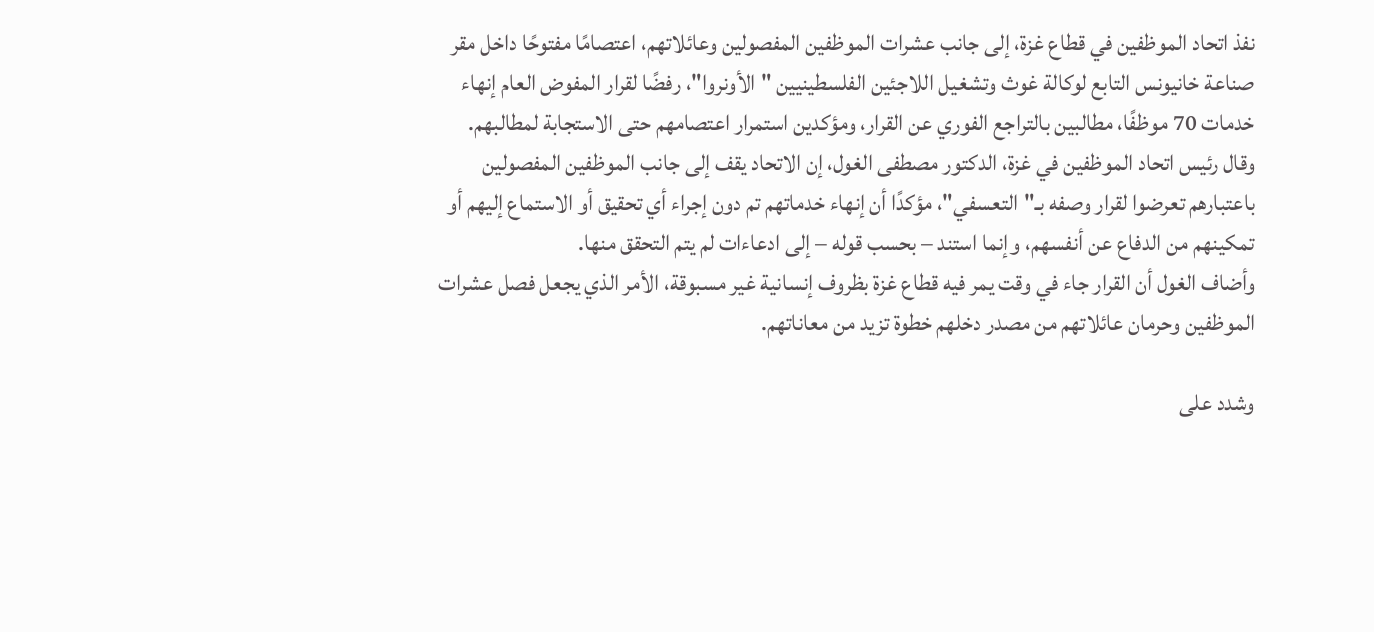نفذ اتحاد الموظفين في قطاع غزة، إلى جانب عشرات الموظفين المفصولين وعائلاتهم، اعتصامًا مفتوحًا داخل مقر صناعة خانيونس التابع لوكالة غوث وتشغيل اللاجئين الفلسطينيين "الأونروا"، رفضًا لقرار المفوض العام إنهاء خدمات 70 موظفًا، مطالبين بالتراجع الفوري عن القرار، ومؤكدين استمرار اعتصامهم حتى الاستجابة لمطالبهم.
وقال رئيس اتحاد الموظفين في غزة، الدكتور مصطفى الغول، إن الاتحاد يقف إلى جانب الموظفين المفصولين باعتبارهم تعرضوا لقرار وصفه بـ"التعسفي"، مؤكدًا أن إنهاء خدماتهم تم دون إجراء أي تحقيق أو الاستماع إليهم أو تمكينهم من الدفاع عن أنفسهم، وإنما استند – بحسب قوله – إلى ادعاءات لم يتم التحقق منها.
وأضاف الغول أن القرار جاء في وقت يمر فيه قطاع غزة بظروف إنسانية غير مسبوقة، الأمر الذي يجعل فصل عشرات الموظفين وحرمان عائلاتهم من مصدر دخلهم خطوة تزيد من معاناتهم.

وشدد على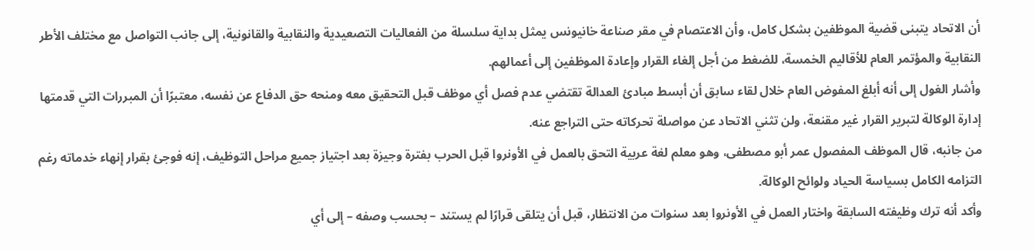أن الاتحاد يتبنى قضية الموظفين بشكل كامل، وأن الاعتصام في مقر صناعة خانيونس يمثل بداية سلسلة من الفعاليات التصعيدية والنقابية والقانونية، إلى جانب التواصل مع مختلف الأطر النقابية والمؤتمر العام للأقاليم الخمسة، للضغط من أجل إلغاء القرار وإعادة الموظفين إلى أعمالهم.
وأشار الغول إلى أنه أبلغ المفوض العام خلال لقاء سابق أن أبسط مبادئ العدالة تقتضي عدم فصل أي موظف قبل التحقيق معه ومنحه حق الدفاع عن نفسه، معتبرًا أن المبررات التي قدمتها إدارة الوكالة لتبرير القرار غير مقنعة، ولن تثني الاتحاد عن مواصلة تحركاته حتى التراجع عنه.
من جانبه، قال الموظف المفصول عمر أبو مصطفى، وهو معلم لغة عربية التحق بالعمل في الأونروا قبل الحرب بفترة وجيزة بعد اجتياز جميع مراحل التوظيف، إنه فوجئ بقرار إنهاء خدماته رغم التزامه الكامل بسياسة الحياد ولوائح الوكالة.
وأكد أنه ترك وظيفته السابقة واختار العمل في الأونروا بعد سنوات من الانتظار، قبل أن يتلقى قرارًا لم يستند – بحسب وصفه – إلى أي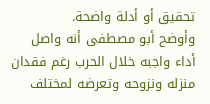تحقيق أو أدلة واضحة.
وأوضح أبو مصطفى أنه واصل أداء واجبه خلال الحرب رغم فقدان منزله ونزوحه وتعرضه لمختلف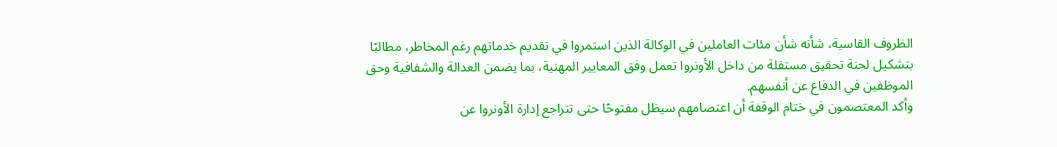الظروف القاسية، شأنه شأن مئات العاملين في الوكالة الذين استمروا في تقديم خدماتهم رغم المخاطر، مطالبًا بتشكيل لجنة تحقيق مستقلة من داخل الأونروا تعمل وفق المعايير المهنية، بما يضمن العدالة والشفافية وحق الموظفين في الدفاع عن أنفسهم.
وأكد المعتصمون في ختام الوقفة أن اعتصامهم سيظل مفتوحًا حتى تتراجع إدارة الأونروا عن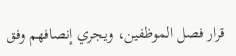قرار فصل الموظفين، ويجري إنصافهم وفق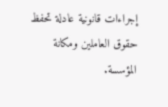إجراءات قانونية عادلة تحفظ حقوق العاملين ومكانة المؤسسة.